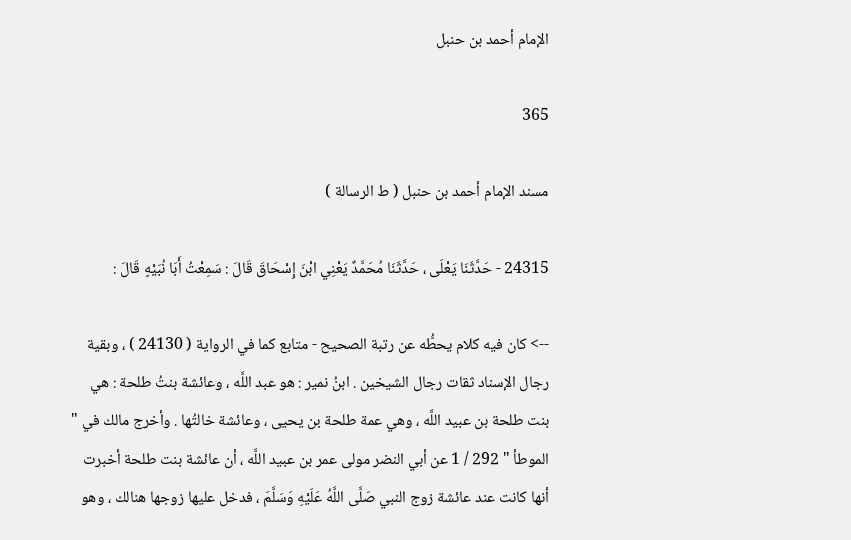الإمام أحمد بن حنبل

365

مسند الإمام أحمد بن حنبل ( ط الرسالة )

24315 - حَدَّثَنَا يَعْلَى ، حَدَّثَنَا مُحَمَّدٌ يَعْنِي ابْنَ إِسْحَاقَ قَالَ : سَمِعْتُ أَبَا نُبَيْهٍ قَالَ :

--> كان فيه كلام يحطُّه عن رتبة الصحيح - متابع كما في الرواية ( 24130 ) ، وبقية رجال الإسناد ثقات رجال الشيخين . ابنُ نمير : هو عبد اللَّه ، وعائشة بنتُ طلحة : هي بنت طلحة بن عبيد اللَّه ، وهي عمة طلحة بن يحيى ، وعائشة خالتُها . وأخرج مالك في " الموطأ " 292 / 1 عن أبي النضر مولى عمر بن عبيد اللَّه ، أن عائشة بنت طلحة أخبرت أنها كانت عند عائشة زوج النبي صَلَّى اللَّهُ عَلَيْهِ وَسَلَّمَ ، فدخل عليها زوجها هنالك ، وهو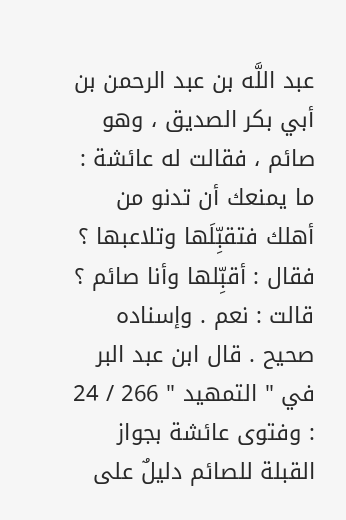عبد اللَّه بن عبد الرحمن بن أبي بكر الصديق ، وهو صائم ، فقالت له عائشة : ما يمنعك أن تدنو من أهلك فتقبِّلَها وتلاعبها ؟ فقال : أقبِّلها وأنا صائم ؟ قالت : نعم . وإسناده صحيح . قال ابن عبد البر في " التمهيد " 266 / 24 : وفتوى عائشة بجواز القبلة للصائم دليلٌ على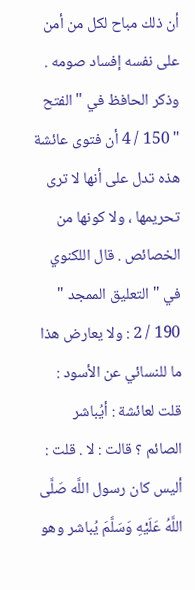أن ذلك مباح لكل من أمن على نفسه إفساد صومه . وذكر الحافظ في " الفتح " 150 / 4 أن فتوى عائشة هذه تدل على أنها لا ترى تحريمها ، ولا كونها من الخصائص . قال اللكنوي في " التعليق الممجد " 190 / 2 : ولا يعارض هذا ما للنسائي عن الأسود : قلت لعائشة : أيُباشر الصائم ؟ قالت : لا . قلت : أليس كان رسول اللَّه صَلَّى اللَّهُ عَلَيْهِ وَسَلَّمَ يُباشر وهو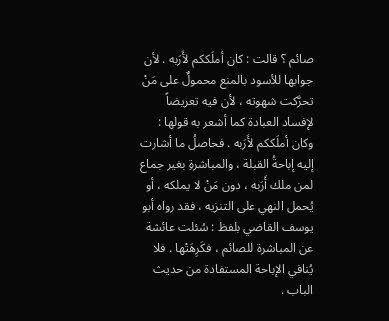صائم ؟ قالت : كان أملَككم لأَرَبه . لأن جوابها للأسود بالمنع محمولٌ على مَنْ تحرَّكت شهوته ، لأن فيه تعريضاً لإفساد العبادة كما أشعر به قولها : وكان أملَككم لأَرَبه . فحاصلُ ما أشارت إليه إباحةُ القبلة ، والمباشرةِ بغير جماع لمن ملك أَرَبه ، دون مَنْ لا يملكه ، أو يُحمل النهي على التنزيه ، فقد رواه أبو يوسف القاضي بلفظ : سُئلت عائشة عن المباشرة للصائم ، فكَرِهَتْها . فلا يُنافي الإباحة المستفادة من حديث الباب .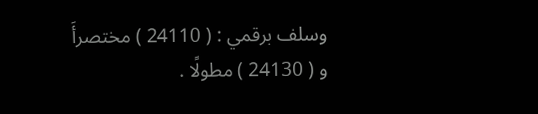وسلف برقمي : ( 24110 ) مختصرأَ و ( 24130 ) مطولًا .